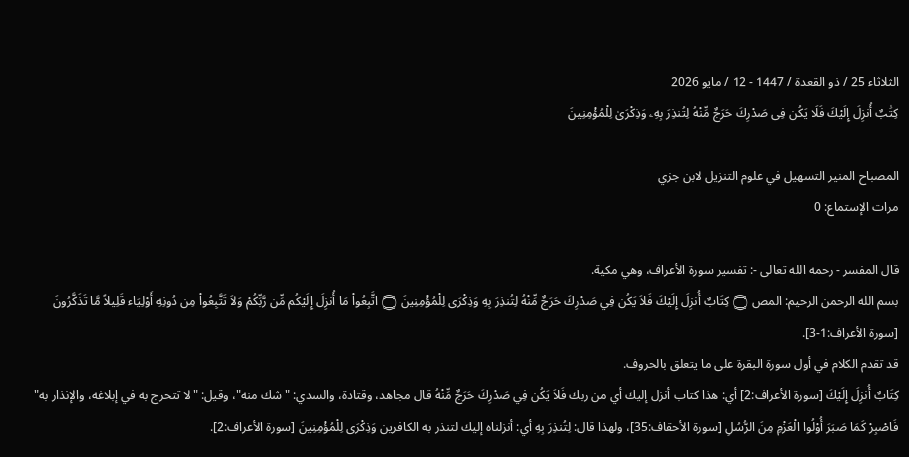الثلاثاء 25 / ذو القعدة / 1447 - 12 / مايو 2026
كِتَٰبٌ أُنزِلَ إِلَيْكَ فَلَا يَكُن فِى صَدْرِكَ حَرَجٌ مِّنْهُ لِتُنذِرَ بِهِۦ وَذِكْرَىٰ لِلْمُؤْمِنِينَ

المصباح المنير التسهيل في علوم التنزيل لابن جزي
مرات الإستماع: 0

قال المفسر - رحمه الله تعالى -: تفسير سورة الأعراف، وهي مكية.
بسم الله الرحمن الرحيم: المص ۝ كِتَابٌ أُنزِلَ إِلَيْكَ فَلاَ يَكُن فِي صَدْرِكَ حَرَجٌ مِّنْهُ لِتُنذِرَ بِهِ وَذِكْرَى لِلْمُؤْمِنِينَ ۝ اتَّبِعُواْ مَا أُنزِلَ إِلَيْكُم مِّن رَّبِّكُمْ وَلاَ تَتَّبِعُواْ مِن دُونِهِ أَوْلِيَاء قَلِيلاً مَّا تَذَكَّرُونَ [سورة الأعراف:1-3].
قد تقدم الكلام في أول سورة البقرة على ما يتعلق بالحروف.
كِتَابٌ أُنزِلَ إِلَيْكَ [سورة الأعراف:2] أي: هذا كتاب أنزل إليك أي من ربك فَلاَ يَكُن فِي صَدْرِكَ حَرَجٌ مِّنْهُ قال مجاهد، وقتادة، والسدي: "شك منه"، وقيل: "لا تتحرج به في إبلاغه، والإنذار به" فَاصْبِرْ كَمَا صَبَرَ أُوْلُوا الْعَزْمِ مِنَ الرُّسُلِ [سورة الأحقاف:35]، ولهذا قال: لِتُنذِرَ بِهِ أي: أنزلناه إليك لتنذر به الكافرين وَذِكْرَى لِلْمُؤْمِنِينَ [سورة الأعراف:2].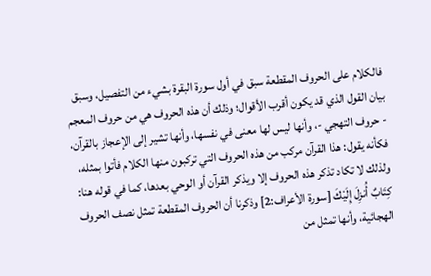فالكلام على الحروف المقطعة سبق في أول سورة البقرة بشيء من التفصيل، وسبق بيان القول الذي قد يكون أقرب الأقوال؛ وذلك أن هذه الحروف هي من حروف المعجم - حروف التهجي -، وأنها ليس لها معنى في نفسها، وأنها تشير إلى الإعجاز بالقرآن، فكأنه يقول: هذا القرآن مركب من هذه الحروف التي تركبون منها الكلام فأتوا بمثله، ولذلك لا تكاد تذكر هذه الحروف إلا ويذكر القرآن أو الوحي بعدها، كما في قوله هنا: كِتَابٌ أُنزِلَ إِلَيْكَ [سورة الأعراف:2] وذكرنا أن الحروف المقطعة تمثل نصف الحروف الهجائية، وأنها تمثل من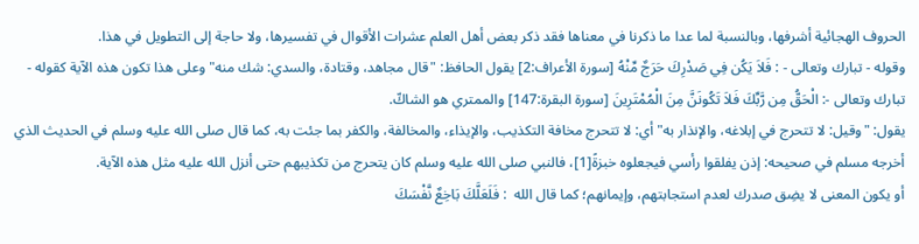الحروف الهجائية أشرفها، وبالنسبة لما عدا ما ذكرنا في معناها فقد ذكر بعض أهل العلم عشرات الأقوال في تفسيرها، ولا حاجة إلى التطويل في هذا.
وقوله - تبارك وتعالى - : فَلاَ يَكُن فِي صَدْرِكَ حَرَجٌ مِّنْهُ [سورة الأعراف:2] يقول الحافظ: "قال مجاهد، وقتادة، والسدي: شك منه" وعلى هذا تكون هذه الآية كقوله - تبارك وتعالى -: الْحَقُّ مِن رَّبِّكَ فَلاَ تَكُونَنَّ مِنَ الْمُمْتَرِينَ [سورة البقرة:147] والممتري هو الشاكّ.
يقول: "وقيل: لا تتحرج في إبلاغه، والإنذار به" أي: لا تتحرج مخافة التكذيب، والإيذاء، والمخالفة، والكفر بما جئت به، كما قال صلى الله عليه وسلم في الحديث الذي أخرجه مسلم في صحيحه: إذن يفلقوا رأسي فيجعلوه خبزةً[1]، فالنبي صلى الله عليه وسلم كان يتحرج من تكذيبهم حتى أنزل الله عليه مثل هذه الآية.
أو يكون المعنى لا يضِق صدرك لعدم استجابتهم، وإيمانهم؛ كما قال الله  : فَلَعَلَّكَ بَاخِعٌ نَّفْسَكَ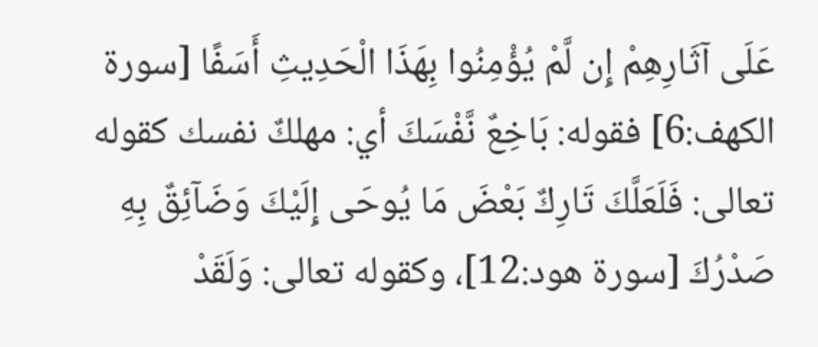عَلَى آثَارِهِمْ إِن لَّمْ يُؤْمِنُوا بِهَذَا الْحَدِيثِ أَسَفًا [سورة الكهف:6] فقوله: بَاخِعٌ نَّفْسَكَ أي: مهلكٌ نفسك كقوله تعالى: فَلَعَلَّكَ تَارِكٌ بَعْضَ مَا يُوحَى إِلَيْكَ وَضَآئِقٌ بِهِ صَدْرُكَ [سورة هود:12]، وكقوله تعالى: وَلَقَدْ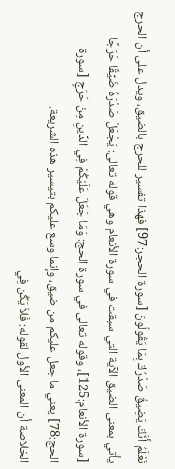نَعْلَمُ أَنَّكَ يَضِيقُ صَدْرُكَ بِمَا يَقُولُونَ [سورة الحجر:97] فهذا تفسير للحرج بالضيق، ويدل على أن الحرج يأتي بمعنى الضيق الآية التي سبقت في سورة الأنعام وهي قوله تعالى: يَجْعَلْ صَدْرَهُ ضَيِّقًا حَرَجًا [سورة الأنعام:125]، وقوله تعالى في سورة الحج: وَمَا جَعَلَ عَلَيْكُمْ فِي الدِّينِ مِنْ حَرَجٍ [سورة الحج:78] يعني ما جعل عليكم من ضيق، وإنما وسع عليكم بتيسير هذه الشريعة.
الخلاصة أن المعنى الأول لقوله: فَلاَ يَكُن فِي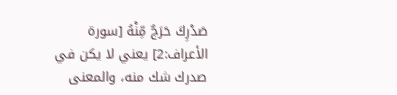صَدْرِكَ حَرَجٌ مِّنْهُ [سورة الأعراف:2] يعني لا يكن في صدرك شك منه، والمعنى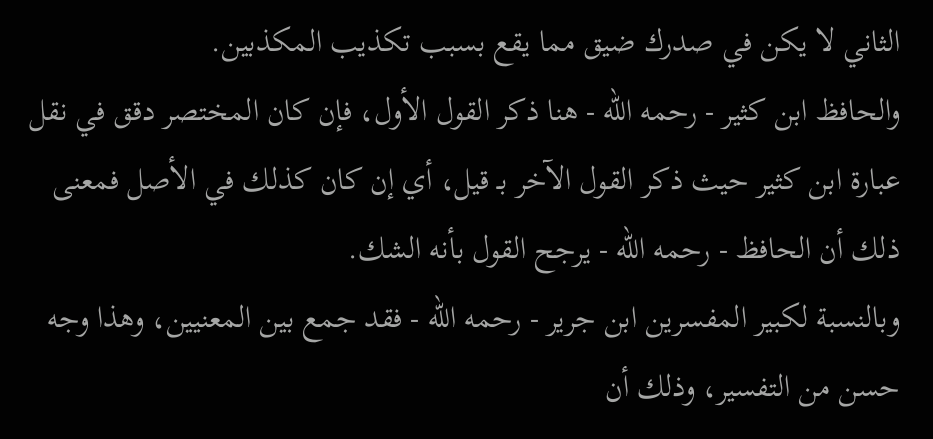الثاني لا يكن في صدرك ضيق مما يقع بسبب تكذيب المكذبين.
والحافظ ابن كثير - رحمه الله - هنا ذكر القول الأول، فإن كان المختصر دقق في نقل عبارة ابن كثير حيث ذكر القول الآخر بـ قيل، أي إن كان كذلك في الأصل فمعنى ذلك أن الحافظ - رحمه الله - يرجح القول بأنه الشك.
وبالنسبة لكبير المفسرين ابن جرير - رحمه الله - فقد جمع بين المعنيين، وهذا وجه حسن من التفسير، وذلك أن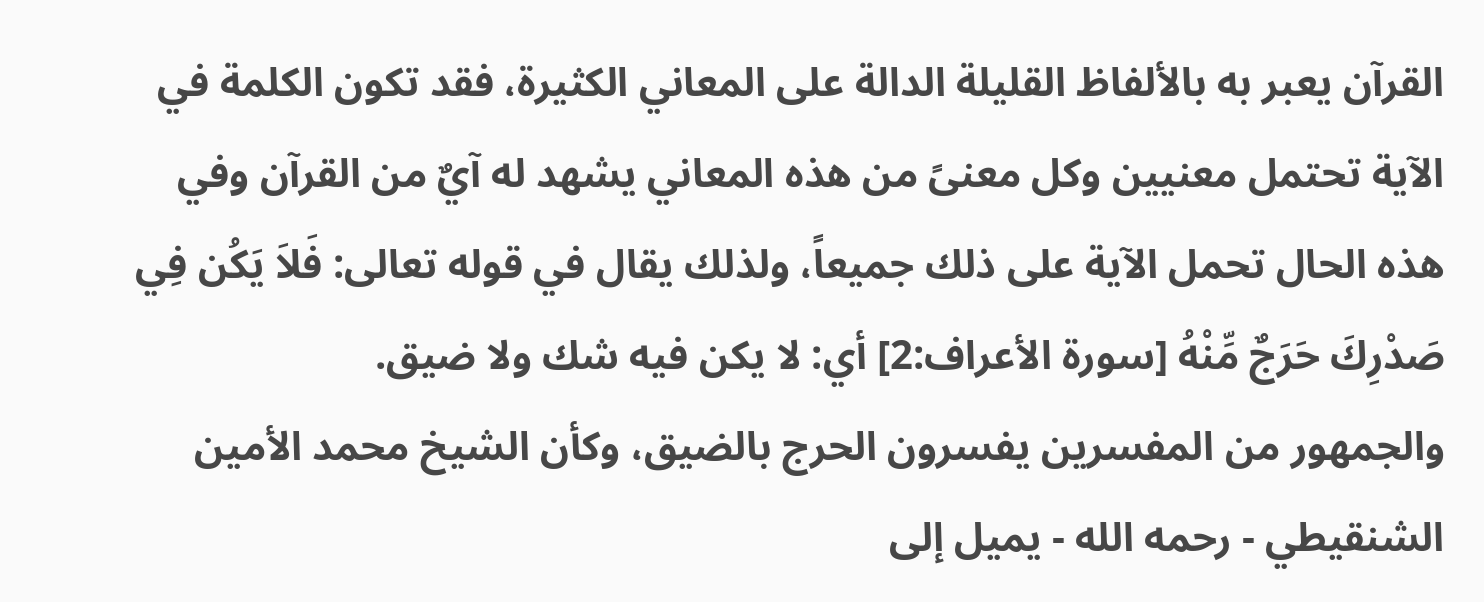القرآن يعبر به بالألفاظ القليلة الدالة على المعاني الكثيرة، فقد تكون الكلمة في الآية تحتمل معنيين وكل معنىً من هذه المعاني يشهد له آيٌ من القرآن وفي هذه الحال تحمل الآية على ذلك جميعاً، ولذلك يقال في قوله تعالى: فَلاَ يَكُن فِي صَدْرِكَ حَرَجٌ مِّنْهُ [سورة الأعراف:2] أي: لا يكن فيه شك ولا ضيق.
والجمهور من المفسرين يفسرون الحرج بالضيق، وكأن الشيخ محمد الأمين الشنقيطي - رحمه الله - يميل إلى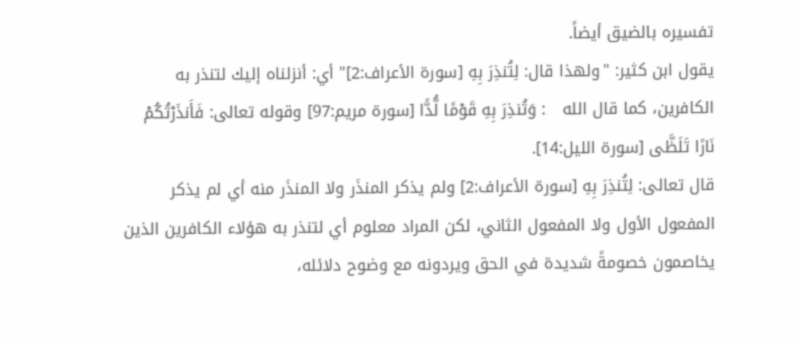تفسيره بالضيق أيضاً.
يقول ابن كثير: "ولهذا قال: لِتُنذِرَ بِهِ [سورة الأعراف:2]" أي: أنزلناه إليك لتنذر به الكافرين، كما قال الله   : وَتُنذِرَ بِهِ قَوْمًا لُّدًّا [سورة مريم:97] وقوله تعالى: فَأَنذَرْتُكُمْ نَارًا تَلَظَّى [سورة الليل:14].
قال تعالى: لِتُنذِرَ بِهِ [سورة الأعراف:2] ولم يذكر المنذَر ولا المنذَر منه أي لم يذكر المفعول الأول ولا المفعول الثاني، لكن المراد معلوم أي لتنذر به هؤلاء الكافرين الذين يخاصمون خصومةً شديدة في الحق ويردونه مع وضوح دلائله،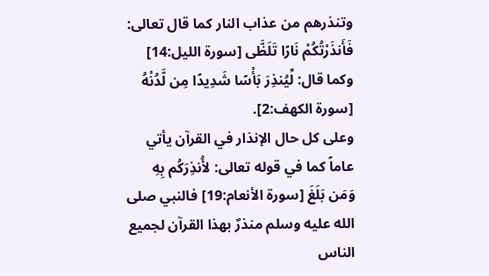وتنذرهم من عذاب النار كما قال تعالى: فَأَنذَرْتُكُمْ نَارًا تَلَظَّى [سورة الليل:14] وكما قال: لِّيُنذِرَ بَأْسًا شَدِيدًا مِن لَّدُنْهُ [سورة الكهف:2].
وعلى كل حال الإنذار في القرآن يأتي عاماً كما في قوله تعالى: لأُنذِرَكُم بِهِ وَمَن بَلَغَ [سورة الأنعام:19] فالنبي صلى الله عليه وسلم منذرٌ بهذا القرآن لجميع الناس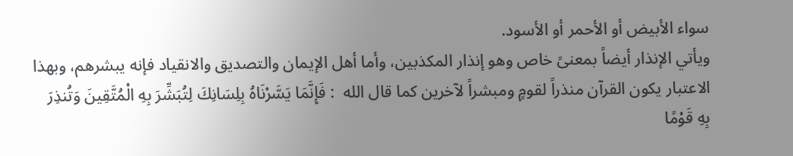سواء الأبيض أو الأحمر أو الأسود.
ويأتي الإنذار أيضاً بمعنىً خاص وهو إنذار المكذبين، وأما أهل الإيمان والتصديق والانقياد فإنه يبشرهم، وبهذا الاعتبار يكون القرآن منذراً لقومٍ ومبشراً لآخرين كما قال الله  : فَإِنَّمَا يَسَّرْنَاهُ بِلِسَانِكَ لِتُبَشِّرَ بِهِ الْمُتَّقِينَ وَتُنذِرَ بِهِ قَوْمًا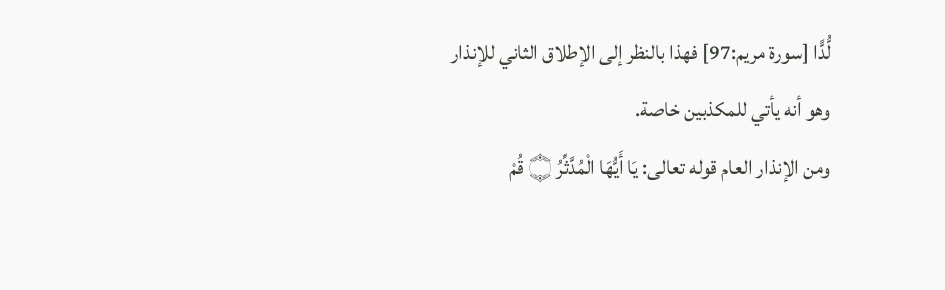لُّدًّا [سورة مريم:97] فهذا بالنظر إلى الإطلاق الثاني للإنذار وهو أنه يأتي للمكذبين خاصة.
ومن الإنذار العام قوله تعالى: يَا أَيُّهَا الْمُدَّثِّرُ ۝ قُمْ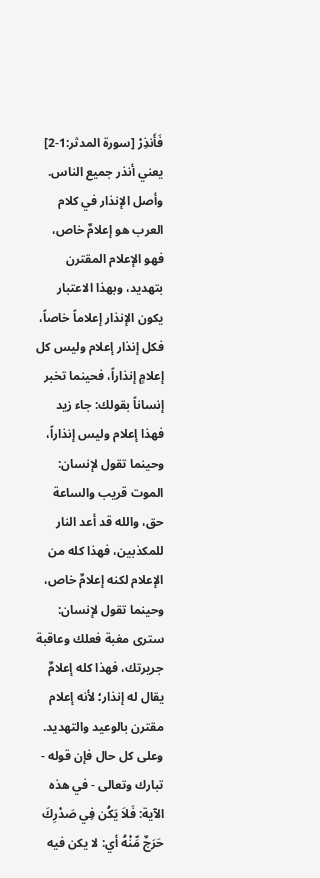فَأَنذِرْ [سورة المدثر:1-2] يعني أنذر جميع الناس.
وأصل الإنذار في كلام العرب هو إعلامٌ خاص، فهو الإعلام المقترن بتهديد، وبهذا الاعتبار يكون الإنذار إعلاماً خاصاً، فكل إنذار إعلام وليس كل إعلامٍ إنذاراً، فحينما تخبر إنساناً بقولك: جاء زيد فهذا إعلام وليس إنذاراً، وحينما تقول لإنسان: الموت قريب والساعة حق، والله قد أعد النار للمكذبين، فهذا كله من الإعلام لكنه إعلامٌ خاص، وحينما تقول لإنسان: سترى مغبة فعلك وعاقبة جريرتك، فهذا كله إعلامٌ يقال له إنذار؛ لأنه إعلام مقترن بالوعيد والتهديد.
وعلى كل حال فإن قوله - تبارك وتعالى - في هذه الآية: فَلاَ يَكُن فِي صَدْرِكَ حَرَجٌ مِّنْهُ أي: لا يكن فيه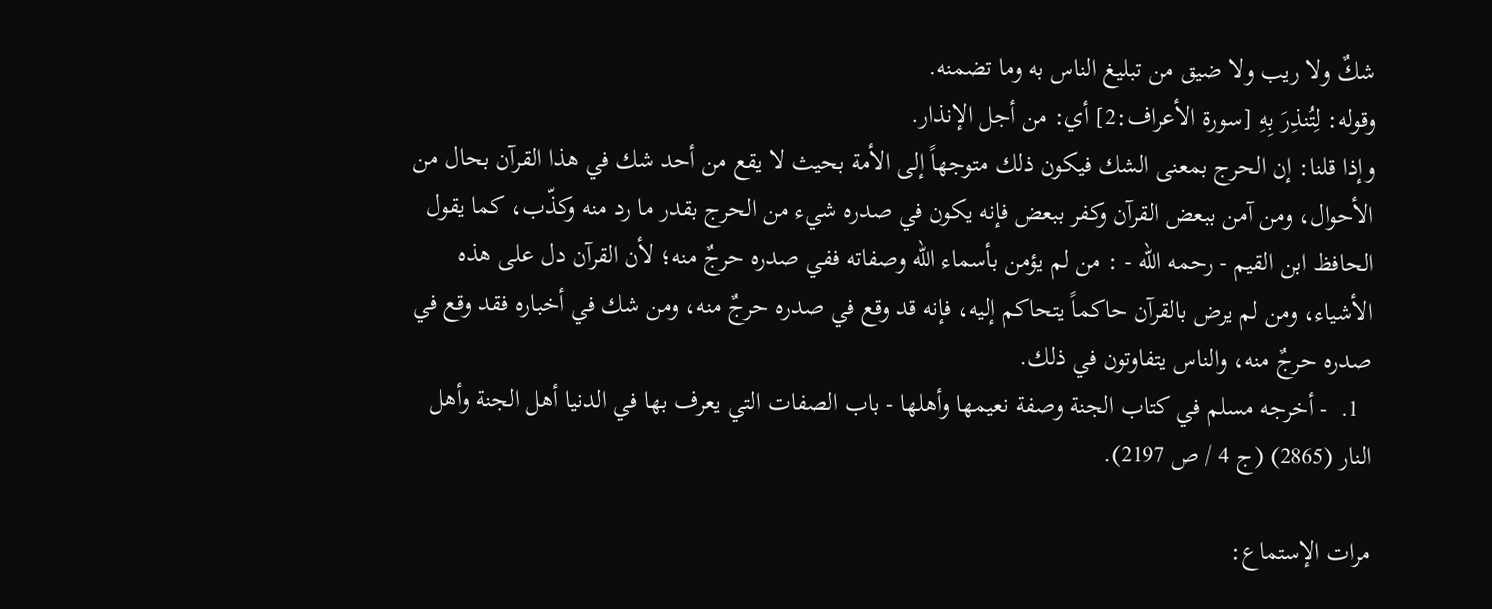شكٌ ولا ريب ولا ضيق من تبليغ الناس به وما تضمنه.
وقوله: لِتُنذِرَ بِهِ [سورة الأعراف:2] أي: من أجل الإنذار.
وإذا قلنا: إن الحرج بمعنى الشك فيكون ذلك متوجهاً إلى الأمة بحيث لا يقع من أحد شك في هذا القرآن بحال من الأحوال، ومن آمن ببعض القرآن وكفر ببعض فإنه يكون في صدره شيء من الحرج بقدر ما رد منه وكذّب، كما يقول الحافظ ابن القيم - رحمه الله - : من لم يؤمن بأسماء الله وصفاته ففي صدره حرجٌ منه؛ لأن القرآن دل على هذه الأشياء، ومن لم يرض بالقرآن حاكماً يتحاكم إليه، فإنه قد وقع في صدره حرجٌ منه، ومن شك في أخباره فقد وقع في صدره حرجٌ منه، والناس يتفاوتون في ذلك.
  1.  - أخرجه مسلم في كتاب الجنة وصفة نعيمها وأهلها - باب الصفات التي يعرف بها في الدنيا أهل الجنة وأهل النار (2865) (ج 4 / ص 2197).

مرات الإستماع: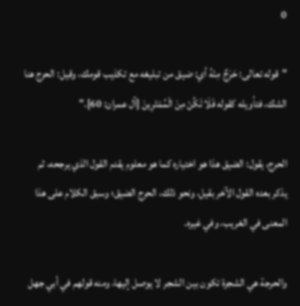0

"قوله تعالى: حَرَجٌ مِنْهُ أي: ضيق من تبليغه مع تكذيب قومك، وقيل: الحرج هنا الشك، فتأويله كقوله فَلَا تَكُنْ مِنَ الْمُمْتَرِينَ [آل عمران: 60]."

الحرج، يقول: الضيق هذا هو اختياره كما هو معلوم يقدم القول الذي يرجحه، ثم يذكر بعده القول الآخر بقيل، ونحو ذلك، الحرج الضيق؛ وسبق الكلام على هذا المعنى في الغريب، وفي غيره.

والحرجة هي الشجرة تكون بين الشجر لا يوصل إليها، ومنه قولهم في أبي جهل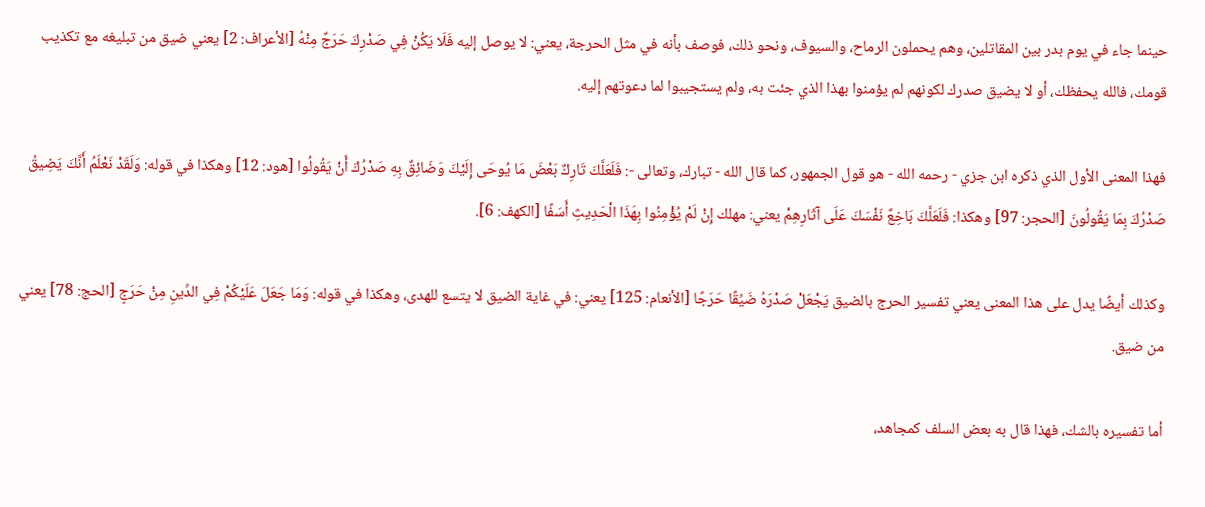حينما جاء في يوم بدر بين المقاتلين، وهم يحملون الرماح، والسيوف، ونحو ذلك، فوصف بأنه في مثل الحرجة، يعني: لا يوصل إليه فَلَا يَكُنْ فِي صَدْرِكَ حَرَجٌ مِنْهُ [الأعراف: 2] يعني ضيق من تبليغه مع تكذيب قومك، فالله يحفظك، أو لا يضيق صدرك لكونهم لم يؤمنوا بهذا الذي جئت به، ولم يستجيبوا لما دعوتهم إليه.

فهذا المعنى الأول الذي ذكره ابن جزي - رحمه الله - هو قول الجمهور، كما قال الله - تبارك، وتعالى -: فَلَعَلَّكَ تَارِكٌ بَعْضَ مَا يُوحَى إِلَيْكَ وَضَائِقٌ بِهِ صَدْرُكَ أَنْ يَقُولُوا [هود: 12] وهكذا في قوله: وَلَقَدْ نَعْلَمُ أَنَّكَ يَضِيقُ صَدْرُكَ بِمَا يَقُولُونَ [الحجر: 97] وهكذا: فَلَعَلَّكَ بَاخِعٌ نَفْسَكَ عَلَى آثَارِهِمْ يعني: مهلك إِنْ لَمْ يُؤْمِنُوا بِهَذَا الْحَدِيثِ أَسَفًا [الكهف: 6].

وكذلك أيضًا يدل على هذا المعنى يعني تفسير الحرج بالضيق يَجْعَلْ صَدْرَهُ ضَيِّقًا حَرَجًا [الأنعام: 125] يعني: في غاية الضيق لا يتسع للهدى، وهكذا في قوله: وَمَا جَعَلَ عَلَيْكُمْ فِي الدِّينِ مِنْ حَرَجٍ [الحج: 78] يعني من ضيق.

أما تفسيره بالشك، فهذا قال به بعض السلف كمجاهد،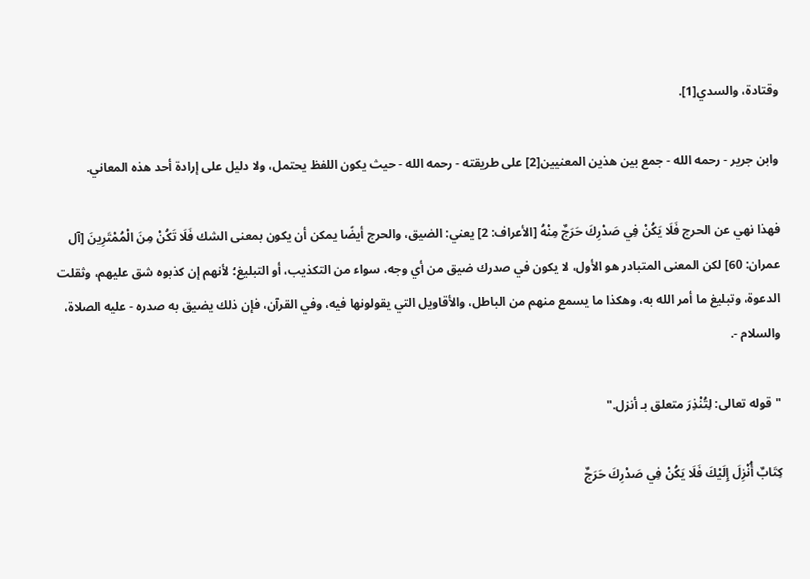وقتادة، والسدي[1].

وابن جرير - رحمه الله - جمع بين هذين المعنيين[2] على طريقته - رحمه الله - حيث يكون اللفظ يحتمل، ولا دليل على إرادة أحد هذه المعاني.

فهذا نهي عن الحرج فَلَا يَكُنْ فِي صَدْرِكَ حَرَجٌ مِنْهُ [الأعراف: 2] يعني: الضيق، والحرج أيضًا يمكن أن يكون بمعنى الشك فَلَا تَكُنْ مِنَ الْمُمْتَرِينَ [آل عمران: 60] لكن المعنى المتبادر هو الأول، لا يكون في صدرك ضيق من أي وجه، سواء من التكذيب، أو التبليغ؛ لأنهم إن كذبوه شق عليهم، وثقلت الدعوة، وتبليغ ما أمر الله به، وهكذا ما يسمع منهم من الباطل، والأقاويل التي يقولونها فيه، وفي القرآن، فإن ذلك يضيق به صدره - عليه الصلاة، والسلام -.

"قوله تعالى: لِتُنْذِرَ متعلق بـ أنزل."

كِتَابٌ أُنْزِلَ إِلَيْكَ فَلَا يَكُنْ فِي صَدْرِكَ حَرَجٌ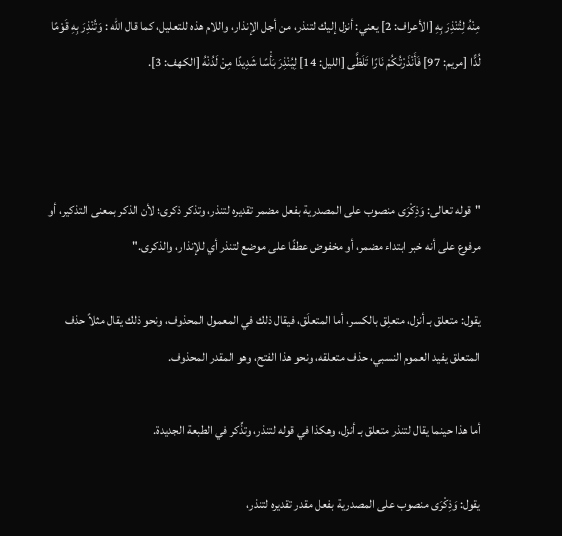مِنْهُ لِتُنْذِرَ بِهِ [الأعراف: 2] يعني: أنزل إليك لتنذر، من أجل الإنذار، واللام هذه للتعليل، كما قال الله : وَتُنْذِرَ بِهِ قَوْمًا لُدًّا [مريم: 97] فَأَنْذَرْتُكُمْ نَارًا تَلَظَّى [الليل: 14] لِيُنْذِرَ بَأْسًا شَدِيدًا مِنْ لَدُنْهُ [الكهف: 3].



"قوله تعالى: وَذِكْرَى منصوب على المصدرية بفعل مضمر تقديره لتنذر، وتذكر ذكرى؛ لأن الذكر بمعنى التذكير، أو مرفوع على أنه خبر ابتداء مضمر، أو مخفوض عطفًا على موضع لتنذر أي للإنذار، والذكرى."

يقول: متعلق بـ أنزل، متعلِق بالكسر، أما المتعلَق، فيقال ذلك في المعمول المحذوف، ونحو ذلك يقال مثلاً حذف المتعلق يفيد العموم النسبي، حذف متعلقه، ونحو هذا الفتح، وهو المقدر المحذوف.

أما هذا حينما يقال لتنذر متعلق بـ أنزل، وهكذا في قوله لتنذر، وتذِّكر في الطبعة الجديدة.

يقول: وَذِكْرَى منصوب على المصدرية بفعل مقدر تقديره لتنذر،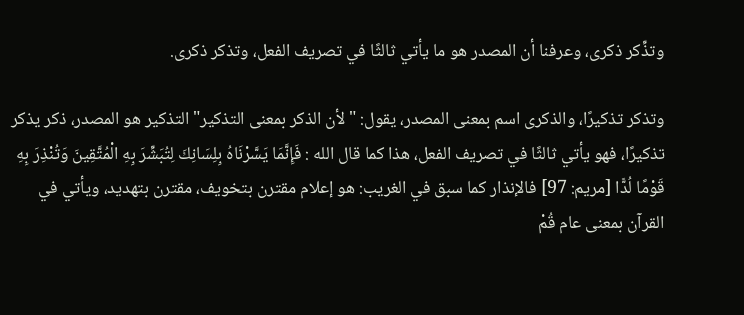وتذِّكر ذكرى، وعرفنا أن المصدر هو ما يأتي ثالثًا في تصريف الفعل، وتذكر ذكرى.

وتذكر تذكيرًا، والذكرى اسم بمعنى المصدر، يقول: "لأن الذكر بمعنى التذكير" التذكير هو المصدر، ذكر يذكر تذكيرًا، فهو يأتي ثالثًا في تصريف الفعل، هذا كما قال الله : فَإِنَّمَا يَسَّرْنَاهُ بِلِسَانِكَ لِتُبَشِّرَ بِهِ الْمُتَّقِينَ وَتُنْذِرَ بِهِ قَوْمًا لُدًّا [مريم: 97] فالإنذار كما سبق في الغريب: هو إعلام مقترن بتخويف، مقترن بتهديد، ويأتي في القرآن بمعنى عام قُمْ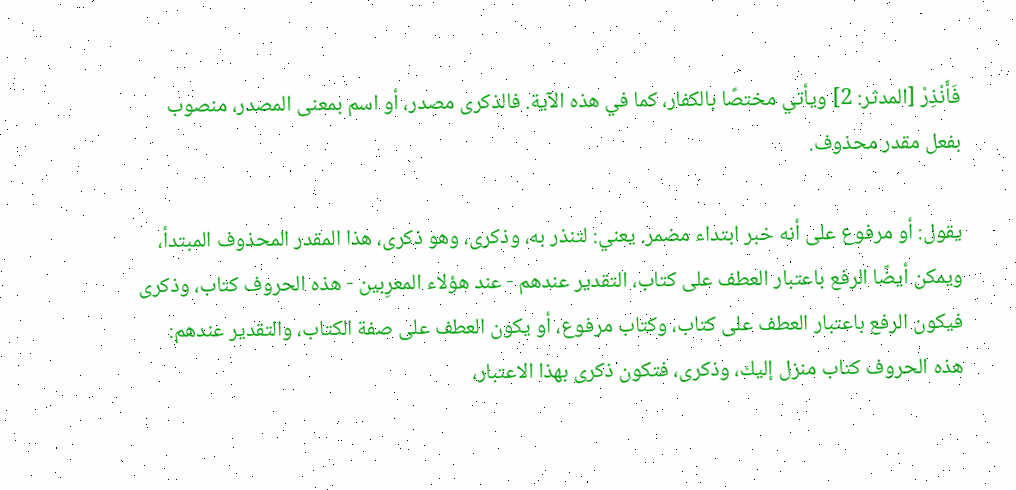فَأَنْذِرْ [المدثر: 2] ويأتي مختصًا بالكفار، كما في هذه الآية. فالذكرى مصدر، أو اسم بمعنى المصدر، منصوب بفعل مقدر محذوف.

يقول: أو مرفوع على أنه خبر ابتداء مضمر. يعني: لتنذر به، وذكرى، وهو ذكرى، هذا المقدر المحذوف المبتدأ، ويمكن أيضًا الرفع باعتبار العطف على كتاب، التقدير عندهم - عند هؤلاء المعرِبين - هذه الحروف كتاب، وذكرى فيكون الرفع باعتبار العطف على كتاب، وكتاب مرفوع، أو يكون العطف على صفة الكتاب، والتقدير عندهم: هذه الحروف كتاب منزل إليك، وذكرى، فتكون ذكرى بهذا الاعتبار،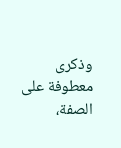وذكرى معطوفة على الصفة،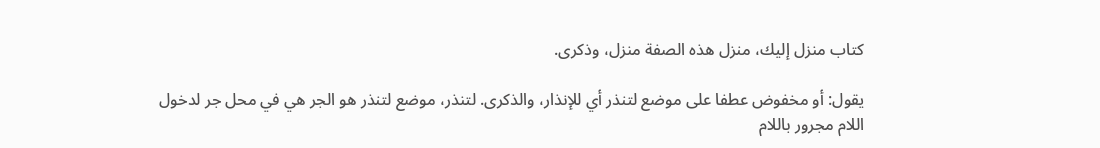كتاب منزل إليك، منزل هذه الصفة منزل، وذكرى.

يقول: أو مخفوض عطفا على موضع لتنذر أي للإنذار، والذكرى. لتنذر، موضع لتنذر هو الجر هي في محل جر لدخول اللام مجرور باللام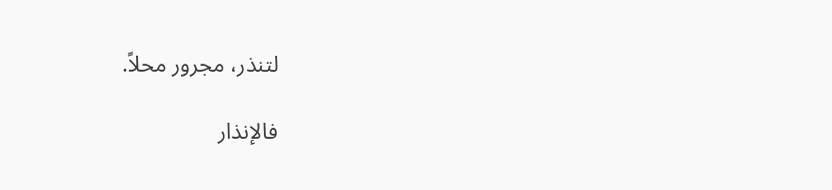لتنذر، مجرور محلاً.

فالإنذار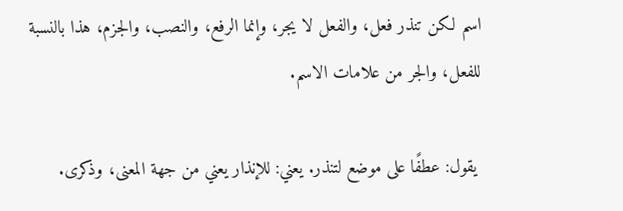اسم لكن تنذر فعل، والفعل لا يجر، وإنما الرفع، والنصب، والجزم، هذا بالنسبة للفعل، والجر من علامات الاسم.

 يقول: عطفًا على موضع لتنذر. يعني: للإنذار يعني من جهة المعنى، وذكرى.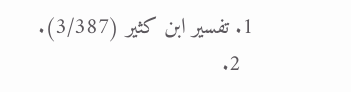1. تفسير ابن كثير (3/387).
  2.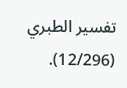تفسير الطبري (12/296).